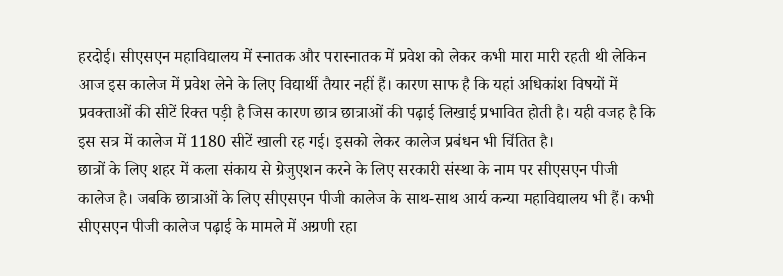हरदोई। सीएसएन महाविद्यालय में स्नातक और परास्नातक में प्रवेश को लेकर कभी मारा मारी रहती थी लेकिन आज इस कालेज में प्रवेश लेने के लिए विद्यार्थी तैयार नहीं हैं। कारण साफ है कि यहां अधिकांश विषयों में प्रवक्ताओं की सीटें रिक्त पड़ी है जिस कारण छात्र छात्राओं की पढ़ाई लिखाई प्रभावित होती है। यही वजह है कि इस सत्र में कालेज में 1180 सीटें खाली रह गई। इसको लेकर कालेज प्रबंधन भी चिंतित है।
छात्रों के लिए शहर में कला संकाय से ग्रेजुएशन करने के लिए सरकारी संस्था के नाम पर सीएसएन पीजी कालेज है। जबकि छात्राओं के लिए सीएसएन पीजी कालेज के साथ-साथ आर्य कन्या महाविद्यालय भी हैं। कभी सीएसएन पीजी कालेज पढ़ाई के मामले में अग्रणी रहा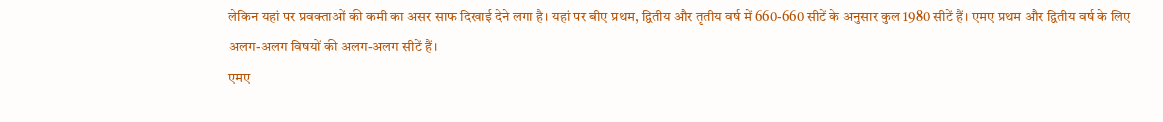लेकिन यहां पर प्रवक्ताओं की कमी का असर साफ दिखाई देने लगा है। यहां पर बीए प्रथम, द्वितीय और तृतीय वर्ष में 660-660 सीटें के अनुसार कुल 1980 सीटें हैं। एमए प्रथम और द्वितीय वर्ष के लिए अलग-अलग विषयों की अलग-अलग सीटें हैं।
एमए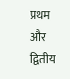प्रथम और द्वितीय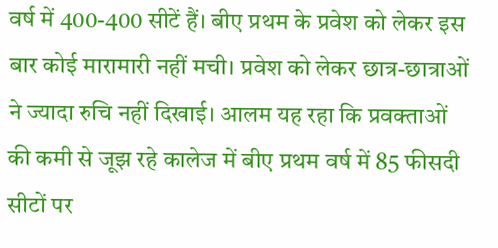वर्ष में 400-400 सीटें हैं। बीए प्रथम के प्रवेश को लेकर इस बार कोई मारामारी नहीं मची। प्रवेश को लेकर छात्र-छात्राओं ने ज्यादा रुचि नहीं दिखाई। आलम यह रहा कि प्रवक्ताओं की कमी से जूझ रहे कालेज में बीए प्रथम वर्ष में 85 फीसदी सीटों पर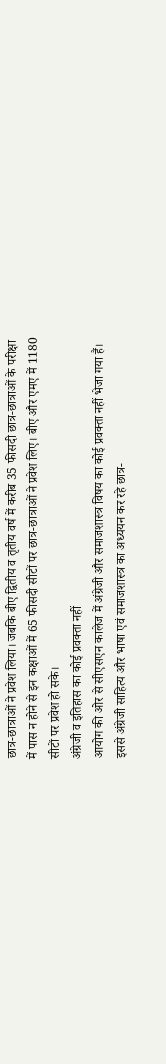छात्र-छात्राओं ने प्रवेश लिया। जबकि बीए द्वितीय व तृतीय वर्ष में करीब 35 फीसदी छात्र-छात्राओं के परीक्षा में पास न होने से इन कक्षाओं में 65 फीसदी सीटों पर छात्र-छात्राओं ने प्रवेश लिए। बीए और एमए में 1180 सीटों पर प्रवेश हो सके।
अंग्रेजी व इतिहास का कोई प्रवक्ता नहीं
आयोग की ओर से सीएसएन कालेज में अंग्रेजी और समाजशास्त्र विषय का कोई प्रवक्ता नहीं भेजा गया हैं। इससे अंग्रेजी साहित्य और भाषा एवं समाजशास्त्र का अध्ययन कर रहे छात्र-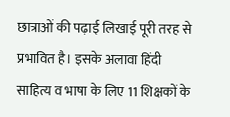छात्राओं की पढ़ाई लिखाई पूरी तरह से प्रभावित है। इसके अलावा हिंदी साहित्य व भाषा के लिए 11 शिक्षकों के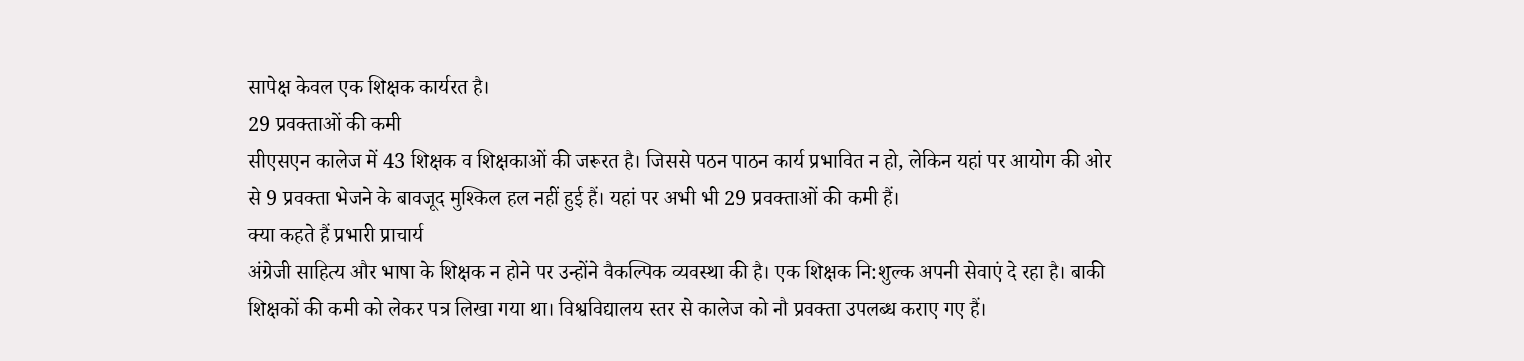सापेक्ष केवल एक शिक्षक कार्यरत है।
29 प्रवक्ताओं की कमी
सीएसएन कालेज में 43 शिक्षक व शिक्षकाओं की जरूरत है। जिससे पठन पाठन कार्य प्रभावित न हो, लेकिन यहां पर आयोग की ओर से 9 प्रवक्ता भेजने के बावजूद मुश्किल हल नहीं हुई हैं। यहां पर अभी भी 29 प्रवक्ताओं की कमी हैं।
क्या कहते हैं प्रभारी प्राचार्य
अंग्रेजी साहित्य और भाषा के शिक्षक न होने पर उन्होंने वैकल्पिक व्यवस्था की है। एक शिक्षक नि:शुल्क अपनी सेवाएं दे रहा है। बाकी शिक्षकों की कमी को लेकर पत्र लिखा गया था। विश्वविद्यालय स्तर से कालेज को नौ प्रवक्ता उपलब्ध कराए गए हैं।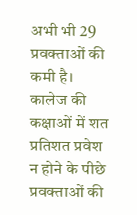अभी भी 29 प्रवक्ताओं की कमी है। कालेज की कक्षाओं में शत प्रतिशत प्रवेश न होने के पीछे प्रवक्ताओं की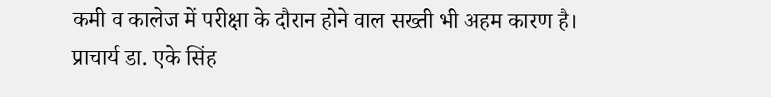कमी व कालेज में परीक्षा के दौरान होने वाल सख्ती भी अहम कारण है।
प्राचार्य डा. एके सिंह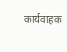कार्यवाहक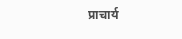प्राचार्य